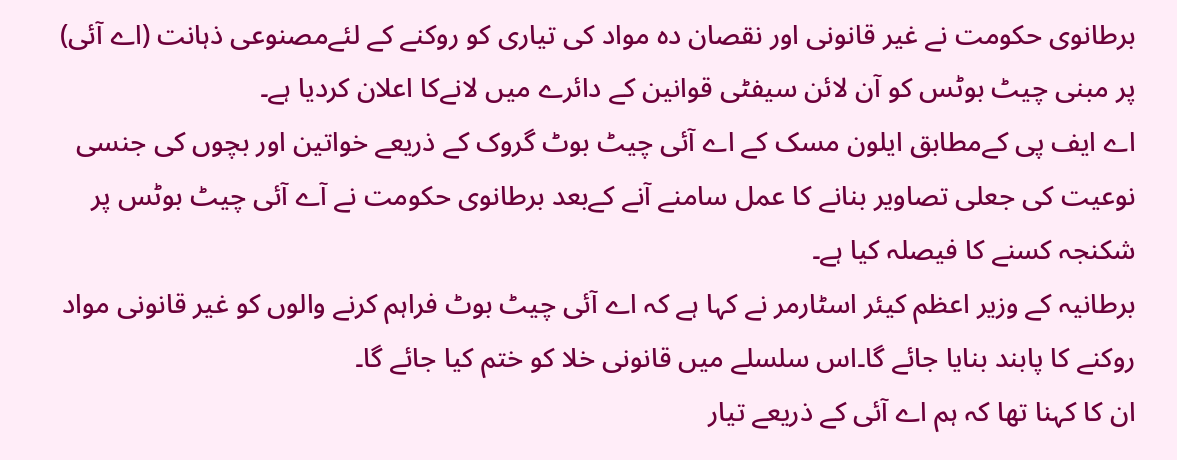برطانوی حکومت نے غیر قانونی اور نقصان دہ مواد کی تیاری کو روکنے کے لئےمصنوعی ذہانت (اے آئی) پر مبنی چیٹ بوٹس کو آن لائن سیفٹی قوانین کے دائرے میں لانےکا اعلان کردیا ہے۔
اے ایف پی کےمطابق ایلون مسک کے اے آئی چیٹ بوٹ گروک کے ذریعے خواتین اور بچوں کی جنسی نوعیت کی جعلی تصاویر بنانے کا عمل سامنے آنے کےبعد برطانوی حکومت نے آے آئی چیٹ بوٹس پر شکنجہ کسنے کا فیصلہ کیا ہے۔
برطانیہ کے وزیر اعظم کیئر اسٹارمر نے کہا ہے کہ اے آئی چیٹ بوٹ فراہم کرنے والوں کو غیر قانونی مواد روکنے کا پابند بنایا جائے گا۔اس سلسلے میں قانونی خلا کو ختم کیا جائے گا۔
ان کا کہنا تھا کہ ہم اے آئی کے ذریعے تیار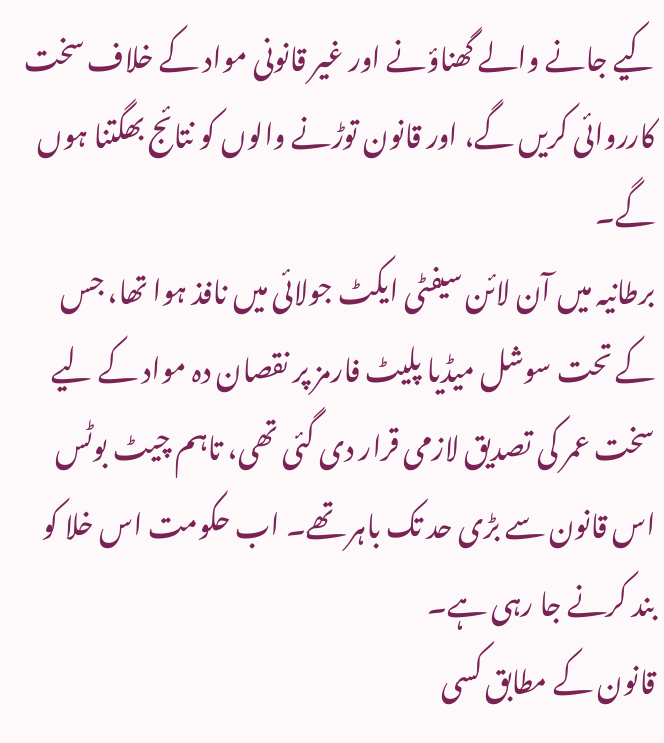کیے جانے والے گھناؤنے اور غیر قانونی مواد کے خلاف سخت کارروائی کریں گے، اور قانون توڑنے والوں کو نتائج بھگتنا ہوں گے۔
برطانیہ میں آن لائن سیفٹی ایکٹ جولائی میں نافذ ہوا تھا، جس کے تحت سوشل میڈیا پلیٹ فارمز پر نقصان دہ مواد کے لیے سخت عمر کی تصدیق لازمی قرار دی گئی تھی، تاہم چیٹ بوٹس اس قانون سے بڑی حد تک باہر تھے۔ اب حکومت اس خلا کو بند کرنے جا رہی ہے۔
قانون کے مطابق کسی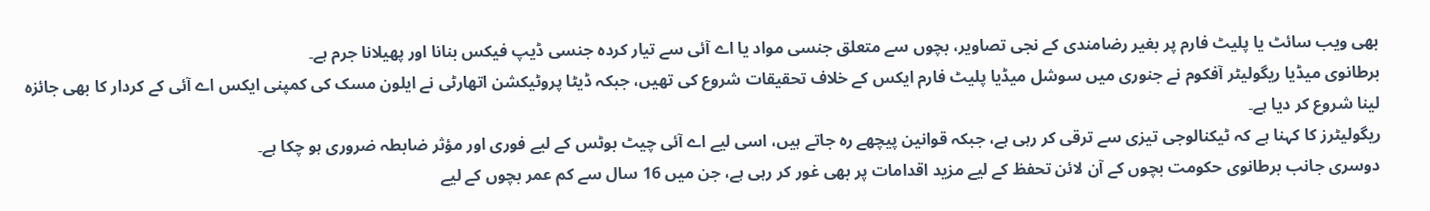بھی ویب سائٹ یا پلیٹ فارم پر بغیر رضامندی کے نجی تصاویر، بچوں سے متعلق جنسی مواد یا اے آئی سے تیار کردہ جنسی ڈیپ فیکس بنانا اور پھیلانا جرم ہے۔
برطانوی میڈیا ریگولیٹر آفکوم نے جنوری میں سوشل میڈیا پلیٹ فارم ایکس کے خلاف تحقیقات شروع کی تھیں، جبکہ ڈیٹا پروٹیکشن اتھارٹی نے ایلون مسک کی کمپنی ایکس اے آئی کے کردار کا بھی جائزہ لینا شروع کر دیا ہے۔
ریگولیٹرز کا کہنا ہے کہ ٹیکنالوجی تیزی سے ترقی کر رہی ہے، جبکہ قوانین پیچھے رہ جاتے ہیں، اسی لیے اے آئی چیٹ بوٹس کے لیے فوری اور مؤثر ضابطہ ضروری ہو چکا ہے۔
دوسری جانب برطانوی حکومت بچوں کے آن لائن تحفظ کے لیے مزید اقدامات پر بھی غور کر رہی ہے، جن میں 16 سال سے کم عمر بچوں کے لیے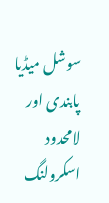سوشل میڈیا پابندی اور لامحدود اسکرولنگ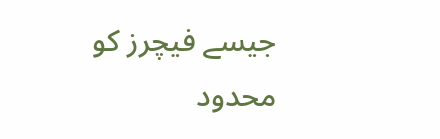جیسے فیچرز کو محدود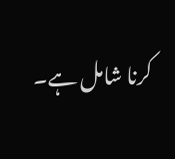کرنا شامل ہے۔